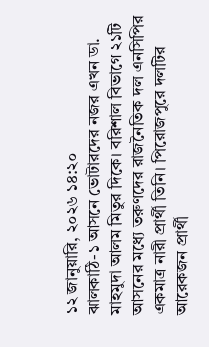১২ জানুয়ারি, ২০২৬ ১৪:২০
ঝালকাঠি-১ আসনে ভোটারদের নজর এখন ডা. মাহমুদা আলম মিতুর দিকে। বরিশাল বিভাগে ২১টি আসনের মধ্যে তরুণদের রাজনৈতিক দল এনসিপির একমাত্র নারী প্রার্থী তিনি। পিরোজপুরে দলটির আরেকজন প্রার্থী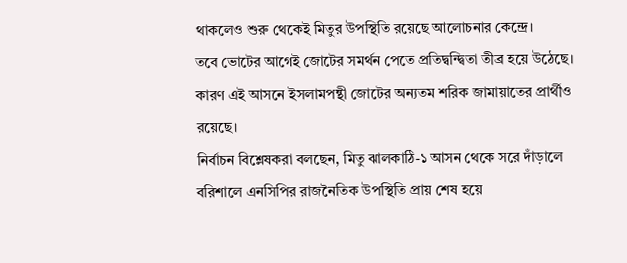থাকলেও শুরু থেকেই মিতুর উপস্থিতি রয়েছে আলোচনার কেন্দ্রে।
তবে ভোটের আগেই জোটের সমর্থন পেতে প্রতিদ্বন্দ্বিতা তীব্র হয়ে উঠেছে। কারণ এই আসনে ইসলামপন্থী জোটের অন্যতম শরিক জামায়াতের প্রার্থীও রয়েছে।
নির্বাচন বিশ্লেষকরা বলছেন, মিতু ঝালকাঠি-১ আসন থেকে সরে দাঁড়ালে বরিশালে এনসিপির রাজনৈতিক উপস্থিতি প্রায় শেষ হয়ে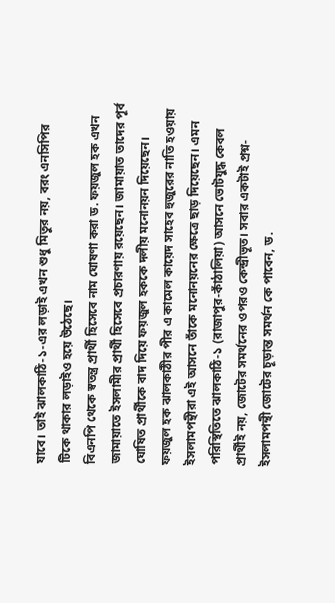যাবে। তাই ঝালকাঠি-১-এর লড়াই এখন শুধু মিতুর নয়, বরং এনসিপির টিকে থাকার লড়াইও হয়ে উঠেছে।
বিএনপি থেকে স্বতন্ত্র প্রার্থী হিসেবে নাম ঘোষণা করা ড. ফয়জুল হক এখন জামায়াতে ইসলামীর প্রার্থী হিসেবে প্রচারণায় রয়েছেন। জামায়াত তাদের পূর্ব ঘোষিত প্রার্থীকে বাদ দিয়ে ফয়জুল হককে দলীয় মনোনয়ন দিয়েছেন।
ফয়জুল হক ঝালকাঠীর পীর এ কামেল কায়েদ সাহেব হুজুরের নাতি হওয়ায় ইসলামপন্থীরা এই আসনে তাঁকে মনোনয়নের ক্ষেত্রে ছাড় দিয়েছেন। এমন পরিস্থিতিতে ঝালকাঠি-১ (রাজাপুর-কাঁঠালিয়া) আসনে ভোটযুদ্ধ কেবল প্রার্থীই নয়, জোটের সমর্থনের ওপরও কেন্দ্রীভূত। সবার একটাই প্রশ্ন- ইসলামপন্থী জোটের চূড়ান্ত সমর্থন কে পাবেন, ড.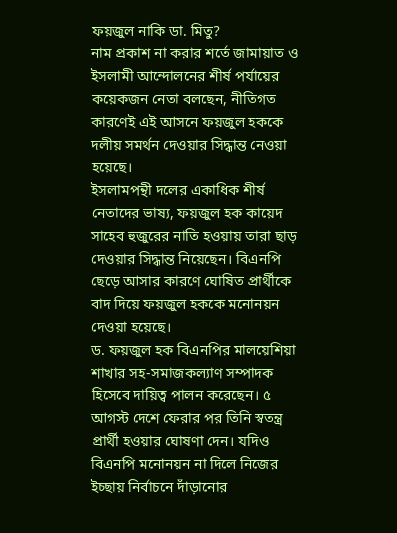ফয়জুল নাকি ডা. মিতু?
নাম প্রকাশ না করার শর্তে জামায়াত ও ইসলামী আন্দোলনের শীর্ষ পর্যায়ের কয়েকজন নেতা বলছেন, নীতিগত কারণেই এই আসনে ফয়জুল হককে দলীয় সমর্থন দেওয়ার সিদ্ধান্ত নেওয়া হয়েছে।
ইসলামপন্থী দলের একাধিক শীর্ষ নেতাদের ভাষ্য, ফয়জুল হক কায়েদ সাহেব হুজুরের নাতি হওয়ায় তারা ছাড় দেওয়ার সিদ্ধান্ত নিয়েছেন। বিএনপি ছেড়ে আসার কারণে ঘোষিত প্রার্থীকে বাদ দিয়ে ফয়জুল হককে মনোনয়ন দেওয়া হয়েছে।
ড. ফয়জুল হক বিএনপির মালয়েশিয়া শাখার সহ-সমাজকল্যাণ সম্পাদক হিসেবে দায়িত্ব পালন করেছেন। ৫ আগস্ট দেশে ফেরার পর তিনি স্বতন্ত্র প্রার্থী হওয়ার ঘোষণা দেন। যদিও বিএনপি মনোনয়ন না দিলে নিজের ইচ্ছায় নির্বাচনে দাঁড়ানোর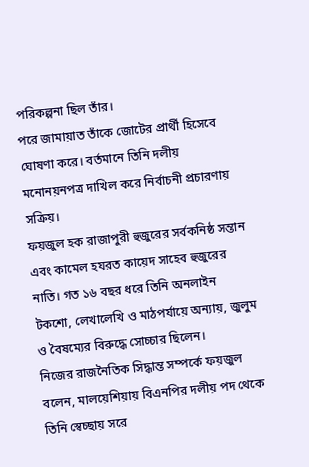পরিকল্পনা ছিল তাঁর।
পরে জামায়াত তাঁকে জোটের প্রার্থী হিসেবে ঘোষণা করে। বর্তমানে তিনি দলীয় মনোনয়নপত্র দাখিল করে নির্বাচনী প্রচারণায় সক্রিয়।
ফয়জুল হক রাজাপুরী হুজুরের সর্বকনিষ্ঠ সন্তান এবং কামেল হযরত কায়েদ সাহেব হুজুরের নাতি। গত ১৬ বছর ধরে তিনি অনলাইন টকশো, লেখালেখি ও মাঠপর্যায়ে অন্যায়, জুলুম ও বৈষম্যের বিরুদ্ধে সোচ্চার ছিলেন।
নিজের রাজনৈতিক সিদ্ধান্ত সম্পর্কে ফয়জুল বলেন, মালয়েশিয়ায় বিএনপির দলীয় পদ থেকে তিনি স্বেচ্ছায় সরে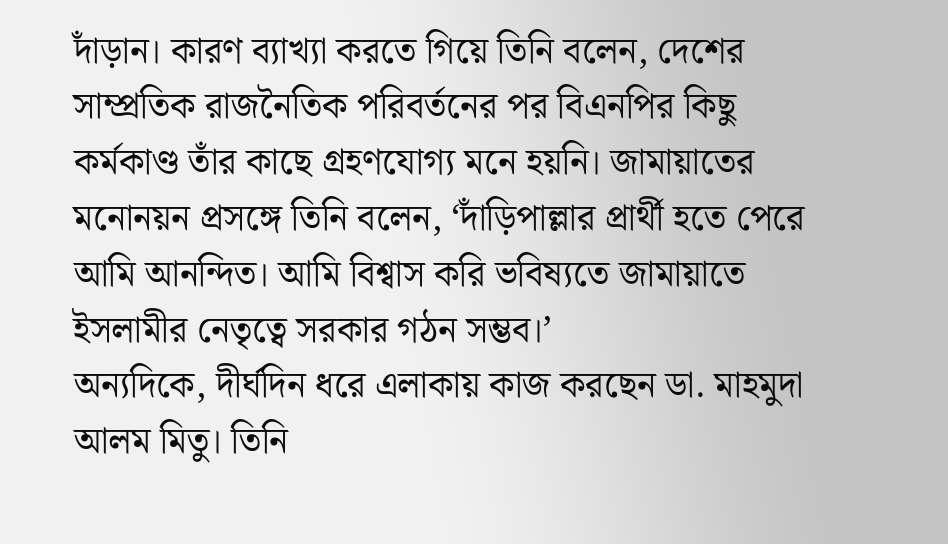দাঁড়ান। কারণ ব্যাখ্যা করতে গিয়ে তিনি বলেন, দেশের সাম্প্রতিক রাজনৈতিক পরিবর্তনের পর বিএনপির কিছু কর্মকাণ্ড তাঁর কাছে গ্রহণযোগ্য মনে হয়নি। জামায়াতের মনোনয়ন প্রসঙ্গে তিনি বলেন, ‘দাঁড়িপাল্লার প্রার্থী হতে পেরে আমি আনন্দিত। আমি বিশ্বাস করি ভবিষ্যতে জামায়াতে ইসলামীর নেতৃত্বে সরকার গঠন সম্ভব।’
অন্যদিকে, দীর্ঘদিন ধরে এলাকায় কাজ করছেন ডা. মাহমুদা আলম মিতু। তিনি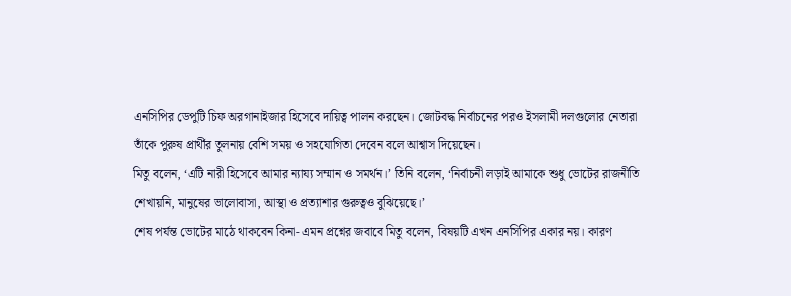এনসিপির ডেপুটি চিফ অরগানাইজার হিসেবে দায়িত্ব পালন করছেন। জোটবদ্ধ নির্বাচনের পরও ইসলামী দলগুলোর নেতারা তাঁকে পুরুষ প্রার্থীর তুলনায় বেশি সময় ও সহযোগিতা দেবেন বলে আশ্বাস দিয়েছেন।
মিতু বলেন, ‘এটি নারী হিসেবে আমার ন্যায্য সম্মান ও সমর্থন।’ তিনি বলেন, ‘নির্বাচনী লড়াই আমাকে শুধু ভোটের রাজনীতি শেখায়নি, মানুষের ভালোবাসা, আস্থা ও প্রত্যাশার গুরুত্বও বুঝিয়েছে।’
শেষ পর্যন্ত ভোটের মাঠে থাকবেন কিনা- এমন প্রশ্নের জবাবে মিতু বলেন, বিষয়টি এখন এনসিপির একার নয়। কারণ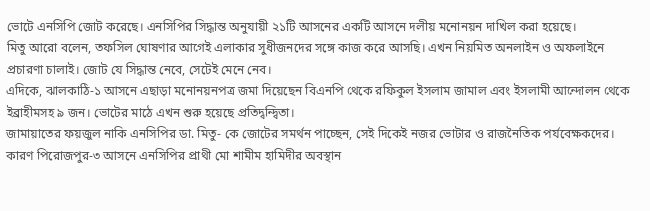ভোটে এনসিপি জোট করেছে। এনসিপির সিদ্ধান্ত অনুযায়ী ২১টি আসনের একটি আসনে দলীয় মনোনয়ন দাখিল করা হয়েছে।
মিতু আরো বলেন, তফসিল ঘোষণার আগেই এলাকার সুধীজনদের সঙ্গে কাজ করে আসছি। এখন নিয়মিত অনলাইন ও অফলাইনে প্রচারণা চালাই। জোট যে সিদ্ধান্ত নেবে, সেটেই মেনে নেব।
এদিকে, ঝালকাঠি-১ আসনে এছাড়া মনোনয়নপত্র জমা দিয়েছেন বিএনপি থেকে রফিকুল ইসলাম জামাল এবং ইসলামী আন্দোলন থেকে ইব্রাহীমসহ ৯ জন। ভোটের মাঠে এখন শুরু হয়েছে প্রতিদ্বন্দ্বিতা।
জামায়াতের ফয়জুল নাকি এনসিপির ডা. মিতু- কে জোটের সমর্থন পাচ্ছেন, সেই দিকেই নজর ভোটার ও রাজনৈতিক পর্যবেক্ষকদের। কারণ পিরোজপুর-৩ আসনে এনসিপির প্রাথী মো শামীম হামিদীর অবস্থান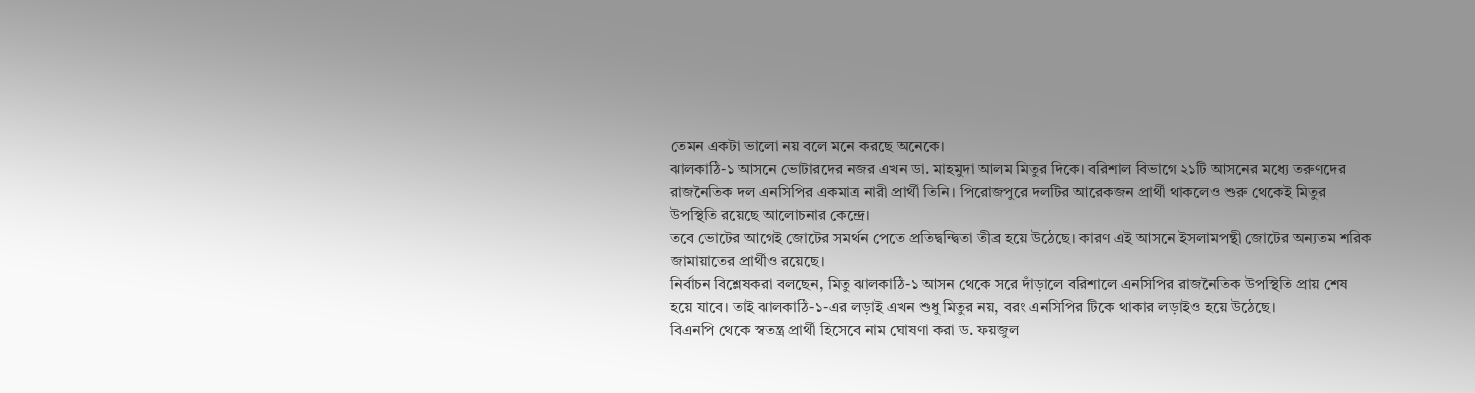তেমন একটা ভালো নয় বলে মনে করছে অনেকে।
ঝালকাঠি-১ আসনে ভোটারদের নজর এখন ডা. মাহমুদা আলম মিতুর দিকে। বরিশাল বিভাগে ২১টি আসনের মধ্যে তরুণদের রাজনৈতিক দল এনসিপির একমাত্র নারী প্রার্থী তিনি। পিরোজপুরে দলটির আরেকজন প্রার্থী থাকলেও শুরু থেকেই মিতুর উপস্থিতি রয়েছে আলোচনার কেন্দ্রে।
তবে ভোটের আগেই জোটের সমর্থন পেতে প্রতিদ্বন্দ্বিতা তীব্র হয়ে উঠেছে। কারণ এই আসনে ইসলামপন্থী জোটের অন্যতম শরিক জামায়াতের প্রার্থীও রয়েছে।
নির্বাচন বিশ্লেষকরা বলছেন, মিতু ঝালকাঠি-১ আসন থেকে সরে দাঁড়ালে বরিশালে এনসিপির রাজনৈতিক উপস্থিতি প্রায় শেষ হয়ে যাবে। তাই ঝালকাঠি-১-এর লড়াই এখন শুধু মিতুর নয়, বরং এনসিপির টিকে থাকার লড়াইও হয়ে উঠেছে।
বিএনপি থেকে স্বতন্ত্র প্রার্থী হিসেবে নাম ঘোষণা করা ড. ফয়জুল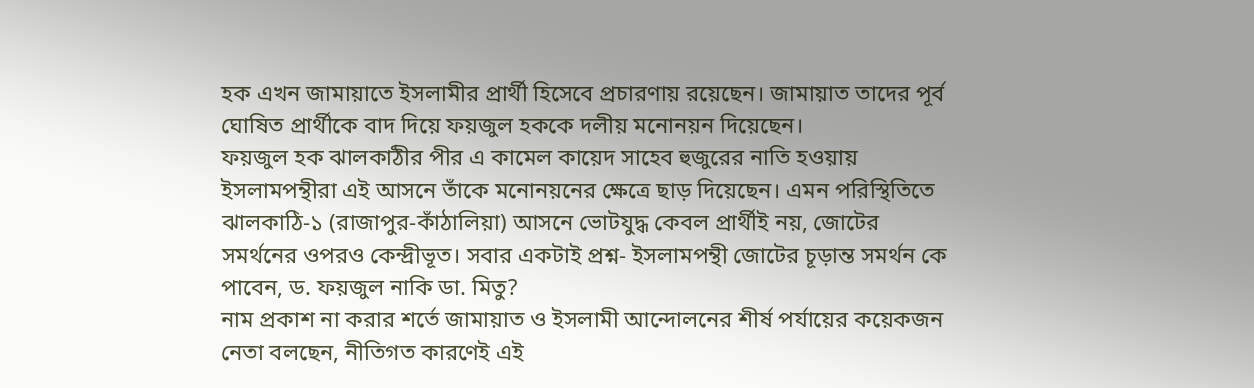হক এখন জামায়াতে ইসলামীর প্রার্থী হিসেবে প্রচারণায় রয়েছেন। জামায়াত তাদের পূর্ব ঘোষিত প্রার্থীকে বাদ দিয়ে ফয়জুল হককে দলীয় মনোনয়ন দিয়েছেন।
ফয়জুল হক ঝালকাঠীর পীর এ কামেল কায়েদ সাহেব হুজুরের নাতি হওয়ায় ইসলামপন্থীরা এই আসনে তাঁকে মনোনয়নের ক্ষেত্রে ছাড় দিয়েছেন। এমন পরিস্থিতিতে ঝালকাঠি-১ (রাজাপুর-কাঁঠালিয়া) আসনে ভোটযুদ্ধ কেবল প্রার্থীই নয়, জোটের সমর্থনের ওপরও কেন্দ্রীভূত। সবার একটাই প্রশ্ন- ইসলামপন্থী জোটের চূড়ান্ত সমর্থন কে পাবেন, ড. ফয়জুল নাকি ডা. মিতু?
নাম প্রকাশ না করার শর্তে জামায়াত ও ইসলামী আন্দোলনের শীর্ষ পর্যায়ের কয়েকজন নেতা বলছেন, নীতিগত কারণেই এই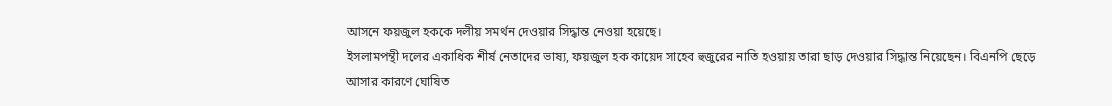আসনে ফয়জুল হককে দলীয় সমর্থন দেওয়ার সিদ্ধান্ত নেওয়া হয়েছে।
ইসলামপন্থী দলের একাধিক শীর্ষ নেতাদের ভাষ্য, ফয়জুল হক কায়েদ সাহেব হুজুরের নাতি হওয়ায় তারা ছাড় দেওয়ার সিদ্ধান্ত নিয়েছেন। বিএনপি ছেড়ে আসার কারণে ঘোষিত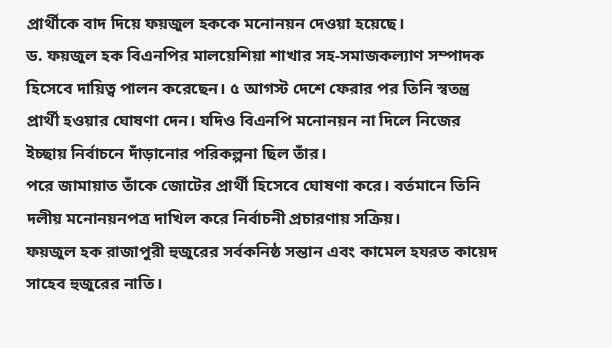প্রার্থীকে বাদ দিয়ে ফয়জুল হককে মনোনয়ন দেওয়া হয়েছে।
ড. ফয়জুল হক বিএনপির মালয়েশিয়া শাখার সহ-সমাজকল্যাণ সম্পাদক হিসেবে দায়িত্ব পালন করেছেন। ৫ আগস্ট দেশে ফেরার পর তিনি স্বতন্ত্র প্রার্থী হওয়ার ঘোষণা দেন। যদিও বিএনপি মনোনয়ন না দিলে নিজের ইচ্ছায় নির্বাচনে দাঁড়ানোর পরিকল্পনা ছিল তাঁর।
পরে জামায়াত তাঁকে জোটের প্রার্থী হিসেবে ঘোষণা করে। বর্তমানে তিনি দলীয় মনোনয়নপত্র দাখিল করে নির্বাচনী প্রচারণায় সক্রিয়।
ফয়জুল হক রাজাপুরী হুজুরের সর্বকনিষ্ঠ সন্তান এবং কামেল হযরত কায়েদ সাহেব হুজুরের নাতি।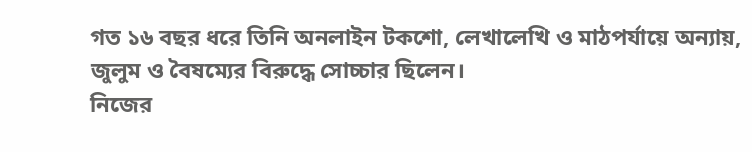গত ১৬ বছর ধরে তিনি অনলাইন টকশো, লেখালেখি ও মাঠপর্যায়ে অন্যায়, জুলুম ও বৈষম্যের বিরুদ্ধে সোচ্চার ছিলেন।
নিজের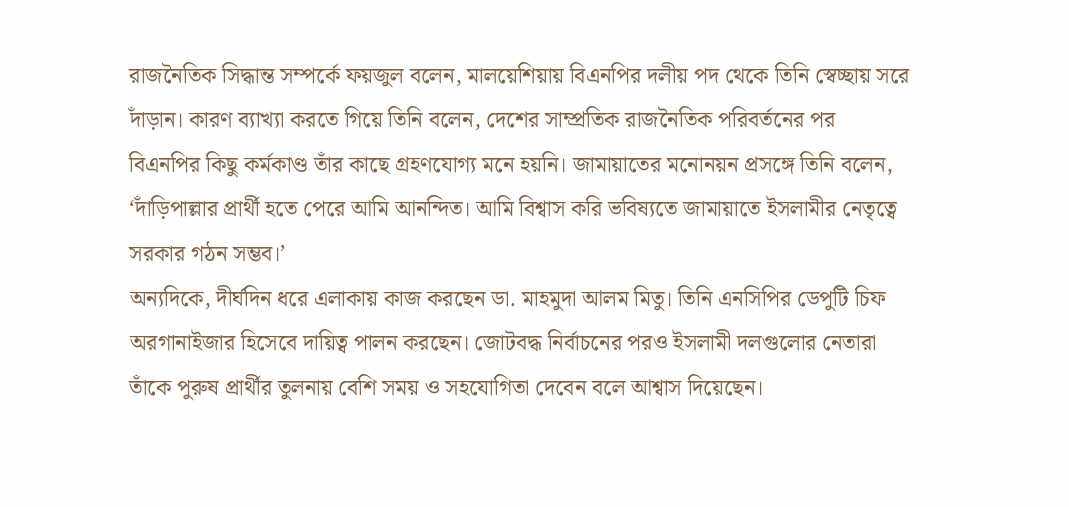রাজনৈতিক সিদ্ধান্ত সম্পর্কে ফয়জুল বলেন, মালয়েশিয়ায় বিএনপির দলীয় পদ থেকে তিনি স্বেচ্ছায় সরে দাঁড়ান। কারণ ব্যাখ্যা করতে গিয়ে তিনি বলেন, দেশের সাম্প্রতিক রাজনৈতিক পরিবর্তনের পর বিএনপির কিছু কর্মকাণ্ড তাঁর কাছে গ্রহণযোগ্য মনে হয়নি। জামায়াতের মনোনয়ন প্রসঙ্গে তিনি বলেন, ‘দাঁড়িপাল্লার প্রার্থী হতে পেরে আমি আনন্দিত। আমি বিশ্বাস করি ভবিষ্যতে জামায়াতে ইসলামীর নেতৃত্বে সরকার গঠন সম্ভব।’
অন্যদিকে, দীর্ঘদিন ধরে এলাকায় কাজ করছেন ডা. মাহমুদা আলম মিতু। তিনি এনসিপির ডেপুটি চিফ অরগানাইজার হিসেবে দায়িত্ব পালন করছেন। জোটবদ্ধ নির্বাচনের পরও ইসলামী দলগুলোর নেতারা তাঁকে পুরুষ প্রার্থীর তুলনায় বেশি সময় ও সহযোগিতা দেবেন বলে আশ্বাস দিয়েছেন।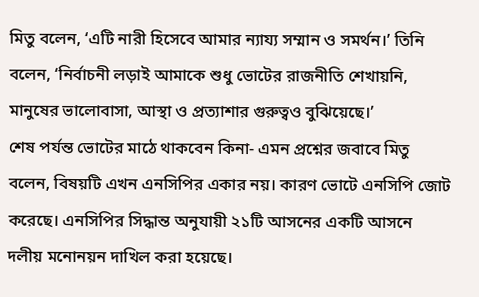মিতু বলেন, ‘এটি নারী হিসেবে আমার ন্যায্য সম্মান ও সমর্থন।’ তিনি বলেন, ‘নির্বাচনী লড়াই আমাকে শুধু ভোটের রাজনীতি শেখায়নি, মানুষের ভালোবাসা, আস্থা ও প্রত্যাশার গুরুত্বও বুঝিয়েছে।’
শেষ পর্যন্ত ভোটের মাঠে থাকবেন কিনা- এমন প্রশ্নের জবাবে মিতু বলেন, বিষয়টি এখন এনসিপির একার নয়। কারণ ভোটে এনসিপি জোট করেছে। এনসিপির সিদ্ধান্ত অনুযায়ী ২১টি আসনের একটি আসনে দলীয় মনোনয়ন দাখিল করা হয়েছে।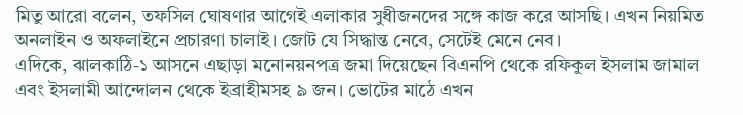মিতু আরো বলেন, তফসিল ঘোষণার আগেই এলাকার সুধীজনদের সঙ্গে কাজ করে আসছি। এখন নিয়মিত অনলাইন ও অফলাইনে প্রচারণা চালাই। জোট যে সিদ্ধান্ত নেবে, সেটেই মেনে নেব।
এদিকে, ঝালকাঠি-১ আসনে এছাড়া মনোনয়নপত্র জমা দিয়েছেন বিএনপি থেকে রফিকুল ইসলাম জামাল এবং ইসলামী আন্দোলন থেকে ইব্রাহীমসহ ৯ জন। ভোটের মাঠে এখন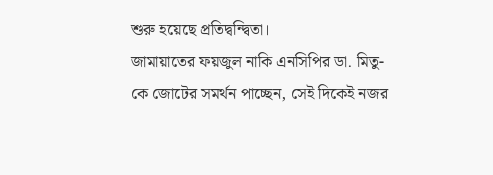শুরু হয়েছে প্রতিদ্বন্দ্বিতা।
জামায়াতের ফয়জুল নাকি এনসিপির ডা. মিতু- কে জোটের সমর্থন পাচ্ছেন, সেই দিকেই নজর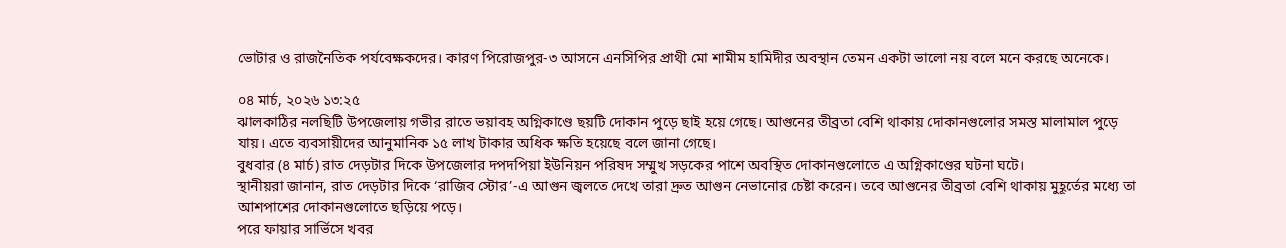ভোটার ও রাজনৈতিক পর্যবেক্ষকদের। কারণ পিরোজপুর-৩ আসনে এনসিপির প্রাথী মো শামীম হামিদীর অবস্থান তেমন একটা ভালো নয় বলে মনে করছে অনেকে।

০৪ মার্চ, ২০২৬ ১৩:২৫
ঝালকাঠির নলছিটি উপজেলায় গভীর রাতে ভয়াবহ অগ্নিকাণ্ডে ছয়টি দোকান পুড়ে ছাই হয়ে গেছে। আগুনের তীব্রতা বেশি থাকায় দোকানগুলোর সমস্ত মালামাল পুড়ে যায়। এতে ব্যবসায়ীদের আনুমানিক ১৫ লাখ টাকার অধিক ক্ষতি হয়েছে বলে জানা গেছে।
বুধবার (৪ মার্চ) রাত দেড়টার দিকে উপজেলার দপদপিয়া ইউনিয়ন পরিষদ সম্মুখ সড়কের পাশে অবস্থিত দোকানগুলোতে এ অগ্নিকাণ্ডের ঘটনা ঘটে।
স্থানীয়রা জানান, রাত দেড়টার দিকে ‘রাজিব স্টোর’-এ আগুন জ্বলতে দেখে তারা দ্রুত আগুন নেভানোর চেষ্টা করেন। তবে আগুনের তীব্রতা বেশি থাকায় মুহূর্তের মধ্যে তা আশপাশের দোকানগুলোতে ছড়িয়ে পড়ে।
পরে ফায়ার সার্ভিসে খবর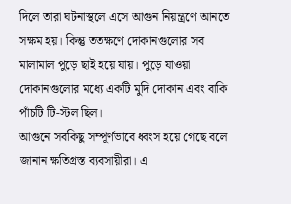দিলে তারা ঘটনাস্থলে এসে আগুন নিয়ন্ত্রণে আনতে সক্ষম হয়। কিন্তু ততক্ষণে দোকানগুলোর সব মালামাল পুড়ে ছাই হয়ে যায়। পুড়ে যাওয়া দোকানগুলোর মধ্যে একটি মুদি দোকান এবং বাকি পাঁচটি টি-স্টল ছিল।
আগুনে সবকিছু সম্পূর্ণভাবে ধ্বংস হয়ে গেছে বলে জানান ক্ষতিগ্রস্ত ব্যবসায়ীরা। এ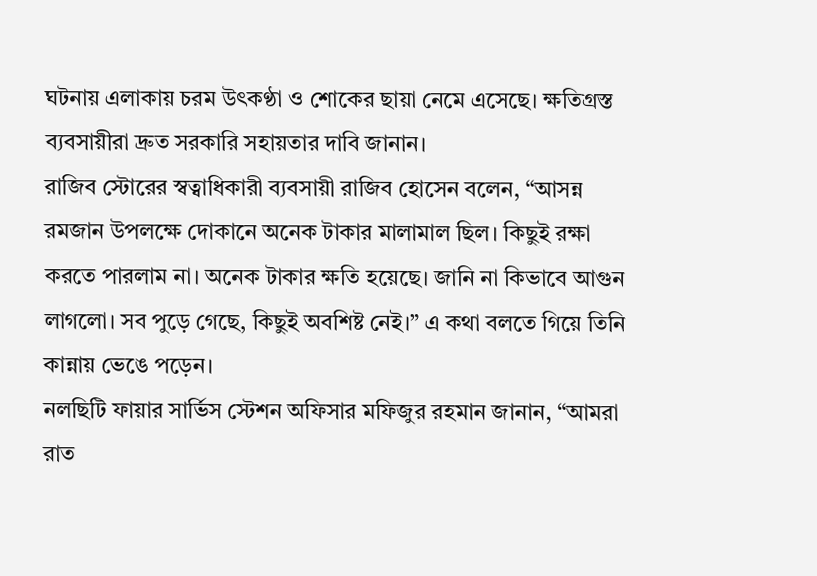ঘটনায় এলাকায় চরম উৎকণ্ঠা ও শোকের ছায়া নেমে এসেছে। ক্ষতিগ্রস্ত ব্যবসায়ীরা দ্রুত সরকারি সহায়তার দাবি জানান।
রাজিব স্টোরের স্বত্বাধিকারী ব্যবসায়ী রাজিব হোসেন বলেন, “আসন্ন রমজান উপলক্ষে দোকানে অনেক টাকার মালামাল ছিল। কিছুই রক্ষা করতে পারলাম না। অনেক টাকার ক্ষতি হয়েছে। জানি না কিভাবে আগুন লাগলো। সব পুড়ে গেছে, কিছুই অবশিষ্ট নেই।” এ কথা বলতে গিয়ে তিনি কান্নায় ভেঙে পড়েন।
নলছিটি ফায়ার সার্ভিস স্টেশন অফিসার মফিজুর রহমান জানান, “আমরা রাত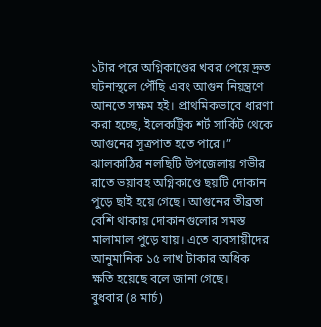১টার পরে অগ্নিকাণ্ডের খবর পেয়ে দ্রুত ঘটনাস্থলে পৌঁছি এবং আগুন নিয়ন্ত্রণে আনতে সক্ষম হই। প্রাথমিকভাবে ধারণা করা হচ্ছে, ইলেকট্রিক শর্ট সার্কিট থেকে আগুনের সূত্রপাত হতে পারে।”
ঝালকাঠির নলছিটি উপজেলায় গভীর রাতে ভয়াবহ অগ্নিকাণ্ডে ছয়টি দোকান পুড়ে ছাই হয়ে গেছে। আগুনের তীব্রতা বেশি থাকায় দোকানগুলোর সমস্ত মালামাল পুড়ে যায়। এতে ব্যবসায়ীদের আনুমানিক ১৫ লাখ টাকার অধিক ক্ষতি হয়েছে বলে জানা গেছে।
বুধবার (৪ মার্চ)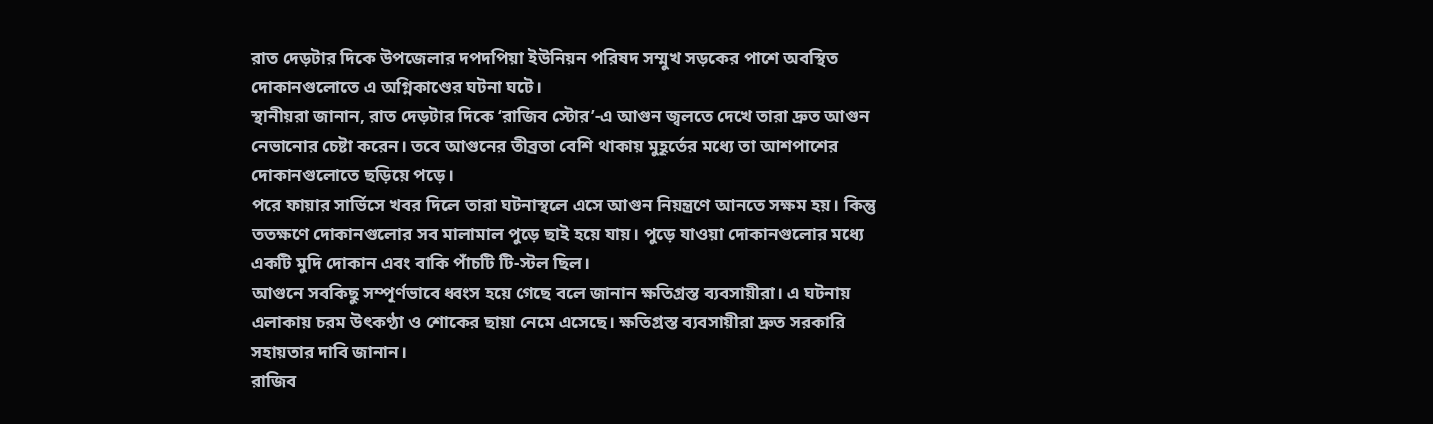রাত দেড়টার দিকে উপজেলার দপদপিয়া ইউনিয়ন পরিষদ সম্মুখ সড়কের পাশে অবস্থিত দোকানগুলোতে এ অগ্নিকাণ্ডের ঘটনা ঘটে।
স্থানীয়রা জানান, রাত দেড়টার দিকে ‘রাজিব স্টোর’-এ আগুন জ্বলতে দেখে তারা দ্রুত আগুন নেভানোর চেষ্টা করেন। তবে আগুনের তীব্রতা বেশি থাকায় মুহূর্তের মধ্যে তা আশপাশের দোকানগুলোতে ছড়িয়ে পড়ে।
পরে ফায়ার সার্ভিসে খবর দিলে তারা ঘটনাস্থলে এসে আগুন নিয়ন্ত্রণে আনতে সক্ষম হয়। কিন্তু ততক্ষণে দোকানগুলোর সব মালামাল পুড়ে ছাই হয়ে যায়। পুড়ে যাওয়া দোকানগুলোর মধ্যে একটি মুদি দোকান এবং বাকি পাঁচটি টি-স্টল ছিল।
আগুনে সবকিছু সম্পূর্ণভাবে ধ্বংস হয়ে গেছে বলে জানান ক্ষতিগ্রস্ত ব্যবসায়ীরা। এ ঘটনায় এলাকায় চরম উৎকণ্ঠা ও শোকের ছায়া নেমে এসেছে। ক্ষতিগ্রস্ত ব্যবসায়ীরা দ্রুত সরকারি সহায়তার দাবি জানান।
রাজিব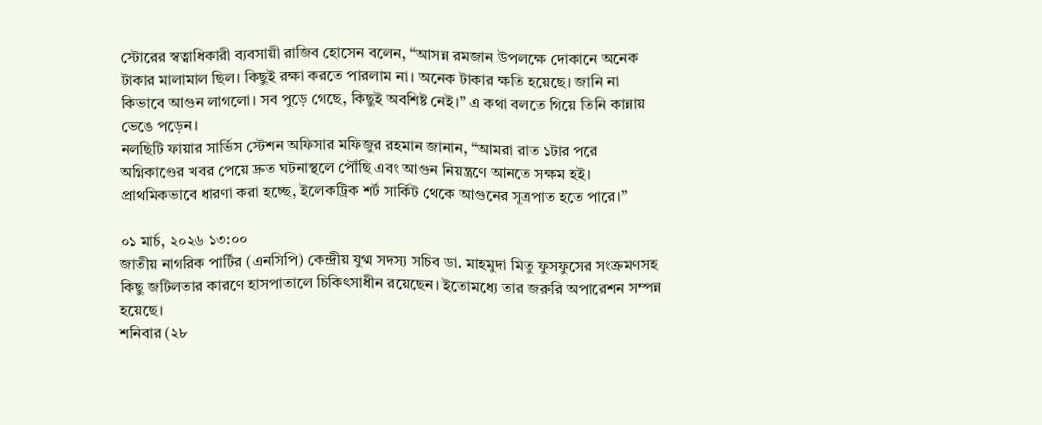স্টোরের স্বত্বাধিকারী ব্যবসায়ী রাজিব হোসেন বলেন, “আসন্ন রমজান উপলক্ষে দোকানে অনেক টাকার মালামাল ছিল। কিছুই রক্ষা করতে পারলাম না। অনেক টাকার ক্ষতি হয়েছে। জানি না কিভাবে আগুন লাগলো। সব পুড়ে গেছে, কিছুই অবশিষ্ট নেই।” এ কথা বলতে গিয়ে তিনি কান্নায় ভেঙে পড়েন।
নলছিটি ফায়ার সার্ভিস স্টেশন অফিসার মফিজুর রহমান জানান, “আমরা রাত ১টার পরে অগ্নিকাণ্ডের খবর পেয়ে দ্রুত ঘটনাস্থলে পৌঁছি এবং আগুন নিয়ন্ত্রণে আনতে সক্ষম হই। প্রাথমিকভাবে ধারণা করা হচ্ছে, ইলেকট্রিক শর্ট সার্কিট থেকে আগুনের সূত্রপাত হতে পারে।”

০১ মার্চ, ২০২৬ ১৩:০০
জাতীয় নাগরিক পার্টির (এনসিপি) কেন্দ্রীয় যুগ্ম সদস্য সচিব ডা. মাহমুদা মিতু ফুসফুসের সংক্রমণসহ কিছু জটিলতার কারণে হাসপাতালে চিকিৎসাধীন রয়েছেন। ইতোমধ্যে তার জরুরি অপারেশন সম্পন্ন হয়েছে।
শনিবার (২৮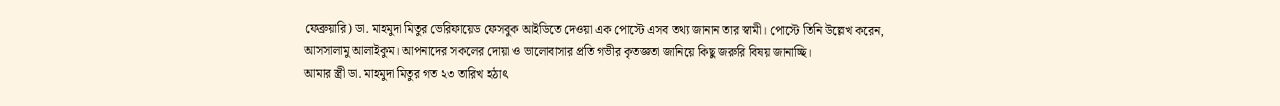ফেব্রুয়ারি) ডা. মাহমুদা মিতুর ভেরিফায়েড ফেসবুক আইডিতে দেওয়া এক পোস্টে এসব তথ্য জানান তার স্বামী। পোস্টে তিনি উল্লেখ করেন, আসসালামু আলাইকুম। আপনাদের সকলের দোয়া ও ভালোবাসার প্রতি গভীর কৃতজ্ঞতা জানিয়ে কিছু জরুরি বিষয় জানাচ্ছি।
আমার স্ত্রী ডা. মাহমুদা মিতুর গত ২৩ তারিখ হঠাৎ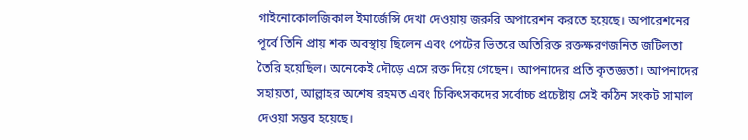গাইনোকোলজিকাল ইমার্জেন্সি দেখা দেওয়ায় জরুরি অপারেশন করতে হয়েছে। অপারেশনের পূর্বে তিনি প্রায় শক অবস্থায় ছিলেন এবং পেটের ভিতরে অতিরিক্ত রক্তক্ষরণজনিত জটিলতা তৈরি হয়েছিল। অনেকেই দৌড়ে এসে রক্ত দিয়ে গেছেন। আপনাদের প্রতি কৃতজ্ঞতা। আপনাদের সহায়তা, আল্লাহর অশেষ রহমত এবং চিকিৎসকদের সর্বোচ্চ প্রচেষ্টায় সেই কঠিন সংকট সামাল দেওয়া সম্ভব হয়েছে।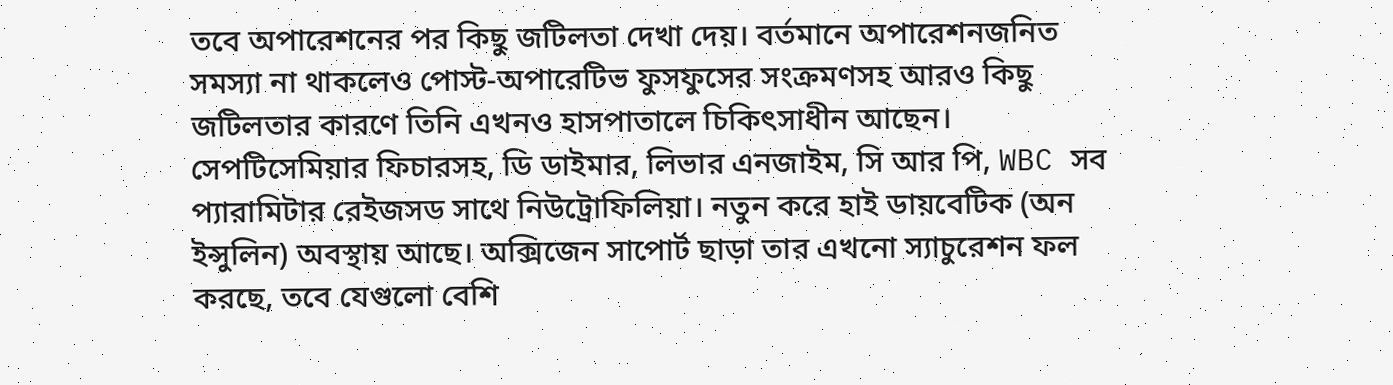তবে অপারেশনের পর কিছু জটিলতা দেখা দেয়। বর্তমানে অপারেশনজনিত সমস্যা না থাকলেও পোস্ট-অপারেটিভ ফুসফুসের সংক্রমণসহ আরও কিছু জটিলতার কারণে তিনি এখনও হাসপাতালে চিকিৎসাধীন আছেন।
সেপটিসেমিয়ার ফিচারসহ, ডি ডাইমার, লিভার এনজাইম, সি আর পি, WBC সব প্যারামিটার রেইজসড সাথে নিউট্রোফিলিয়া। নতুন করে হাই ডায়বেটিক (অন ইন্সুলিন) অবস্থায় আছে। অক্সিজেন সাপোর্ট ছাড়া তার এখনো স্যাচুরেশন ফল করছে, তবে যেগুলো বেশি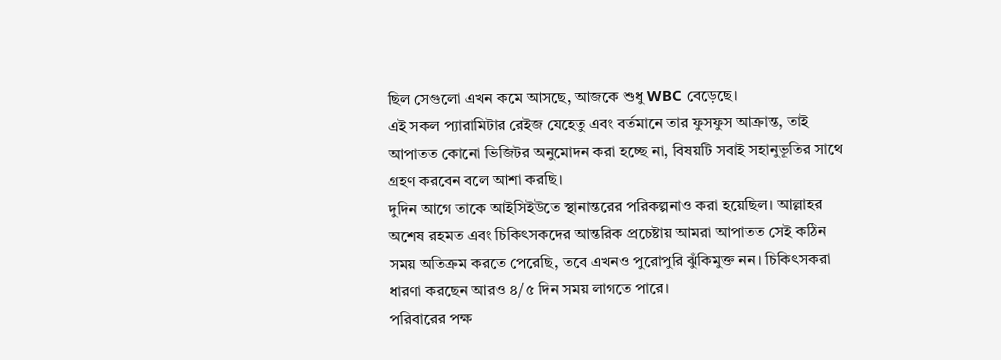ছিল সেগুলো এখন কমে আসছে, আজকে শুধু WBC বেড়েছে।
এই সকল প্যারামিটার রেইজ যেহেতু এবং বর্তমানে তার ফুসফুস আক্রান্ত, তাই আপাতত কোনো ভিজিটর অনুমোদন করা হচ্ছে না, বিষয়টি সবাই সহানুভূতির সাথে গ্রহণ করবেন বলে আশা করছি।
দুদিন আগে তাকে আইসিইউতে স্থানান্তরের পরিকল্পনাও করা হয়েছিল। আল্লাহর অশেষ রহমত এবং চিকিৎসকদের আন্তরিক প্রচেষ্টায় আমরা আপাতত সেই কঠিন সময় অতিক্রম করতে পেরেছি, তবে এখনও পুরোপুরি ঝুঁকিমুক্ত নন। চিকিৎসকরা ধারণা করছেন আরও ৪/৫ দিন সময় লাগতে পারে।
পরিবারের পক্ষ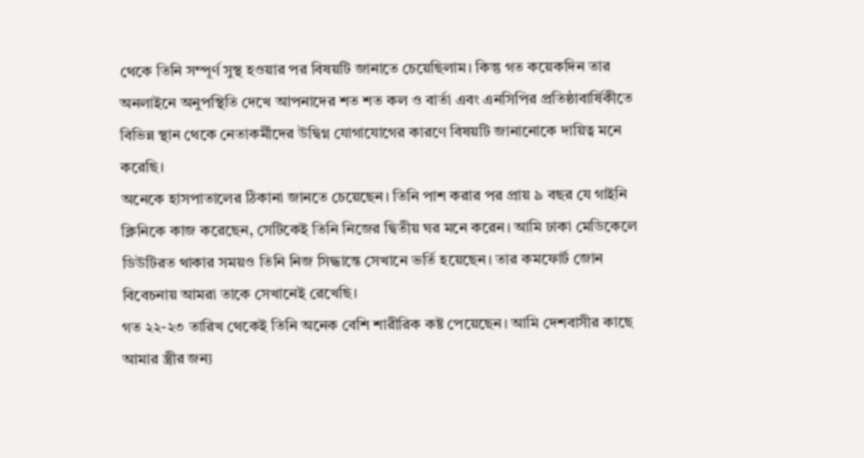থেকে তিনি সম্পূর্ণ সুস্থ হওয়ার পর বিষয়টি জানাতে চেয়েছিলাম। কিন্তু গত কয়েকদিন তার অনলাইনে অনুপস্থিতি দেখে আপনাদের শত শত কল ও বার্তা এবং এনসিপির প্রতিষ্ঠাবার্ষিকীতে বিভিন্ন স্থান থেকে নেতাকর্মীদের উদ্বিগ্ন যোগাযোগের কারণে বিষয়টি জানানোকে দায়িত্ব মনে করেছি।
অনেকে হাসপাতালের ঠিকানা জানতে চেয়েছেন। তিনি পাশ করার পর প্রায় ৯ বছর যে গাইনি ক্লিনিকে কাজ করেছেন, সেটিকেই তিনি নিজের দ্বিতীয় ঘর মনে করেন। আমি ঢাকা মেডিকেলে ডিউটিরত থাকার সময়ও তিনি নিজ সিদ্ধান্তে সেখানে ভর্তি হয়েছেন। তার কমফোর্ট জোন বিবেচনায় আমরা তাকে সেখানেই রেখেছি।
গত ২২-২৩ তারিখ থেকেই তিনি অনেক বেশি শারীরিক কষ্ট পেয়েছেন। আমি দেশবাসীর কাছে আমার স্ত্রীর জন্য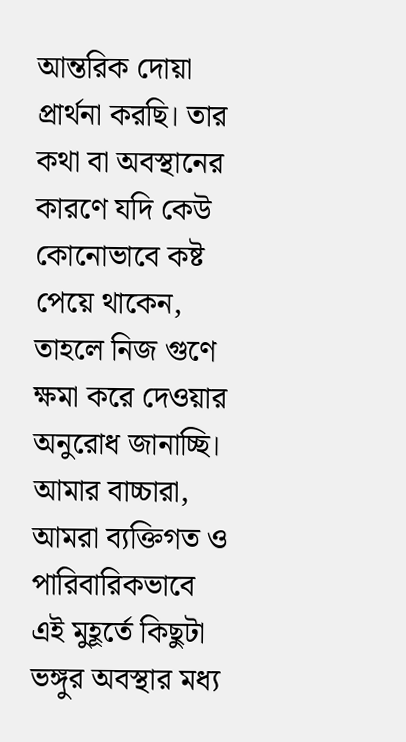আন্তরিক দোয়া প্রার্থনা করছি। তার কথা বা অবস্থানের কারণে যদি কেউ কোনোভাবে কষ্ট পেয়ে থাকেন, তাহলে নিজ গুণে ক্ষমা করে দেওয়ার অনুরোধ জানাচ্ছি। আমার বাচ্চারা, আমরা ব্যক্তিগত ও পারিবারিকভাবে এই মুহূর্তে কিছুটা ভঙ্গুর অবস্থার মধ্য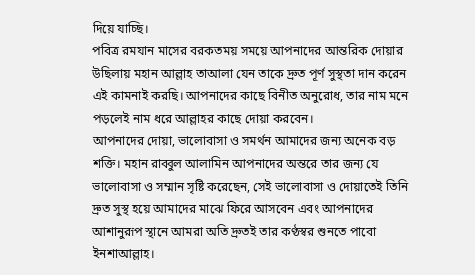দিয়ে যাচ্ছি।
পবিত্র রমযান মাসের বরকতময় সময়ে আপনাদের আন্তরিক দোয়ার উছিলায় মহান আল্লাহ তাআলা যেন তাকে দ্রুত পূর্ণ সুস্থতা দান করেন এই কামনাই করছি। আপনাদের কাছে বিনীত অনুরোধ, তার নাম মনে পড়লেই নাম ধরে আল্লাহর কাছে দোয়া করবেন।
আপনাদের দোয়া, ভালোবাসা ও সমর্থন আমাদের জন্য অনেক বড় শক্তি। মহান রাব্বুল আলামিন আপনাদের অন্তরে তার জন্য যে ভালোবাসা ও সম্মান সৃষ্টি করেছেন, সেই ভালোবাসা ও দোয়াতেই তিনি দ্রুত সুস্থ হয়ে আমাদের মাঝে ফিরে আসবেন এবং আপনাদের আশানুরূপ স্থানে আমরা অতি দ্রুতই তার কণ্ঠস্বর শুনতে পাবো ইনশাআল্লাহ।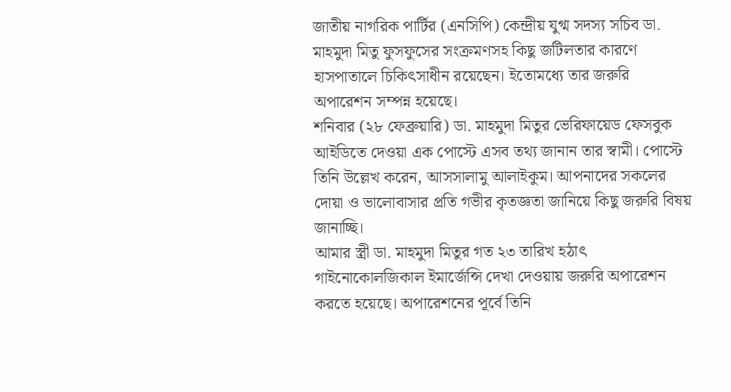জাতীয় নাগরিক পার্টির (এনসিপি) কেন্দ্রীয় যুগ্ম সদস্য সচিব ডা. মাহমুদা মিতু ফুসফুসের সংক্রমণসহ কিছু জটিলতার কারণে হাসপাতালে চিকিৎসাধীন রয়েছেন। ইতোমধ্যে তার জরুরি অপারেশন সম্পন্ন হয়েছে।
শনিবার (২৮ ফেব্রুয়ারি) ডা. মাহমুদা মিতুর ভেরিফায়েড ফেসবুক আইডিতে দেওয়া এক পোস্টে এসব তথ্য জানান তার স্বামী। পোস্টে তিনি উল্লেখ করেন, আসসালামু আলাইকুম। আপনাদের সকলের দোয়া ও ভালোবাসার প্রতি গভীর কৃতজ্ঞতা জানিয়ে কিছু জরুরি বিষয় জানাচ্ছি।
আমার স্ত্রী ডা. মাহমুদা মিতুর গত ২৩ তারিখ হঠাৎ গাইনোকোলজিকাল ইমার্জেন্সি দেখা দেওয়ায় জরুরি অপারেশন করতে হয়েছে। অপারেশনের পূর্বে তিনি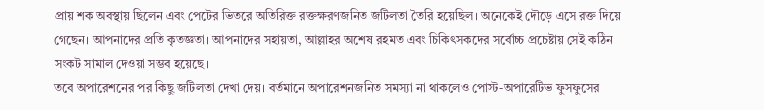প্রায় শক অবস্থায় ছিলেন এবং পেটের ভিতরে অতিরিক্ত রক্তক্ষরণজনিত জটিলতা তৈরি হয়েছিল। অনেকেই দৌড়ে এসে রক্ত দিয়ে গেছেন। আপনাদের প্রতি কৃতজ্ঞতা। আপনাদের সহায়তা, আল্লাহর অশেষ রহমত এবং চিকিৎসকদের সর্বোচ্চ প্রচেষ্টায় সেই কঠিন সংকট সামাল দেওয়া সম্ভব হয়েছে।
তবে অপারেশনের পর কিছু জটিলতা দেখা দেয়। বর্তমানে অপারেশনজনিত সমস্যা না থাকলেও পোস্ট-অপারেটিভ ফুসফুসের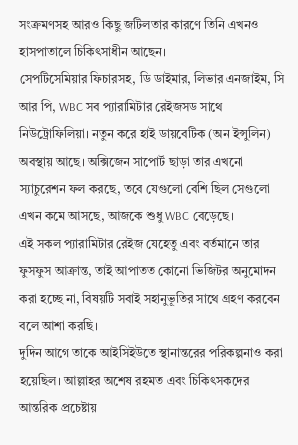সংক্রমণসহ আরও কিছু জটিলতার কারণে তিনি এখনও হাসপাতালে চিকিৎসাধীন আছেন।
সেপটিসেমিয়ার ফিচারসহ, ডি ডাইমার, লিভার এনজাইম, সি আর পি, WBC সব প্যারামিটার রেইজসড সাথে নিউট্রোফিলিয়া। নতুন করে হাই ডায়বেটিক (অন ইন্সুলিন) অবস্থায় আছে। অক্সিজেন সাপোর্ট ছাড়া তার এখনো স্যাচুরেশন ফল করছে, তবে যেগুলো বেশি ছিল সেগুলো এখন কমে আসছে, আজকে শুধু WBC বেড়েছে।
এই সকল প্যারামিটার রেইজ যেহেতু এবং বর্তমানে তার ফুসফুস আক্রান্ত, তাই আপাতত কোনো ভিজিটর অনুমোদন করা হচ্ছে না, বিষয়টি সবাই সহানুভূতির সাথে গ্রহণ করবেন বলে আশা করছি।
দুদিন আগে তাকে আইসিইউতে স্থানান্তরের পরিকল্পনাও করা হয়েছিল। আল্লাহর অশেষ রহমত এবং চিকিৎসকদের আন্তরিক প্রচেষ্টায়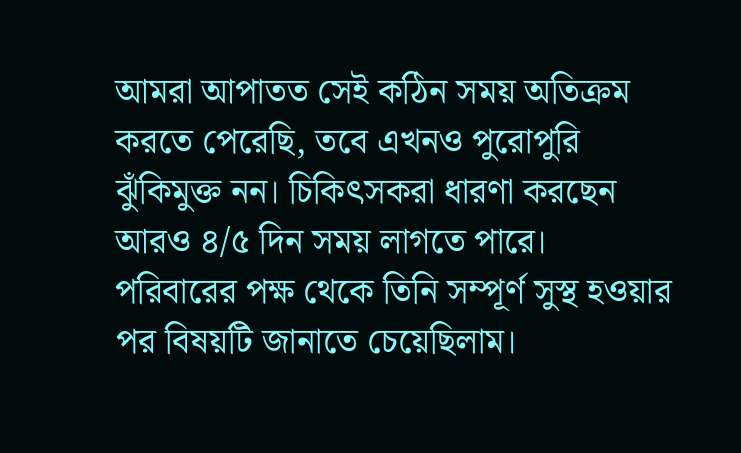আমরা আপাতত সেই কঠিন সময় অতিক্রম করতে পেরেছি, তবে এখনও পুরোপুরি ঝুঁকিমুক্ত নন। চিকিৎসকরা ধারণা করছেন আরও ৪/৫ দিন সময় লাগতে পারে।
পরিবারের পক্ষ থেকে তিনি সম্পূর্ণ সুস্থ হওয়ার পর বিষয়টি জানাতে চেয়েছিলাম।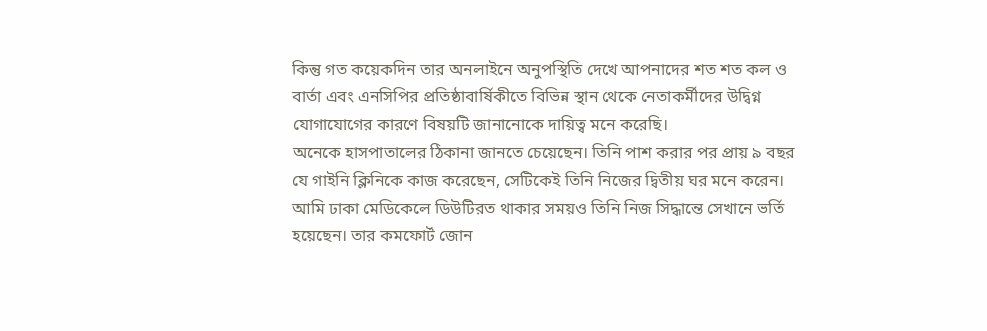কিন্তু গত কয়েকদিন তার অনলাইনে অনুপস্থিতি দেখে আপনাদের শত শত কল ও বার্তা এবং এনসিপির প্রতিষ্ঠাবার্ষিকীতে বিভিন্ন স্থান থেকে নেতাকর্মীদের উদ্বিগ্ন যোগাযোগের কারণে বিষয়টি জানানোকে দায়িত্ব মনে করেছি।
অনেকে হাসপাতালের ঠিকানা জানতে চেয়েছেন। তিনি পাশ করার পর প্রায় ৯ বছর যে গাইনি ক্লিনিকে কাজ করেছেন, সেটিকেই তিনি নিজের দ্বিতীয় ঘর মনে করেন। আমি ঢাকা মেডিকেলে ডিউটিরত থাকার সময়ও তিনি নিজ সিদ্ধান্তে সেখানে ভর্তি হয়েছেন। তার কমফোর্ট জোন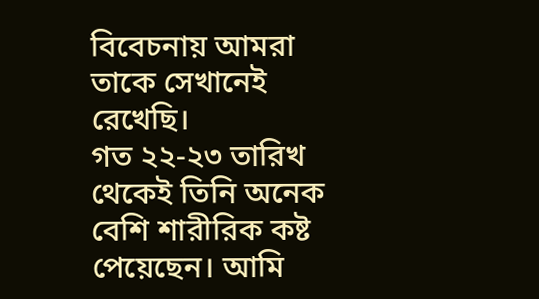বিবেচনায় আমরা তাকে সেখানেই রেখেছি।
গত ২২-২৩ তারিখ থেকেই তিনি অনেক বেশি শারীরিক কষ্ট পেয়েছেন। আমি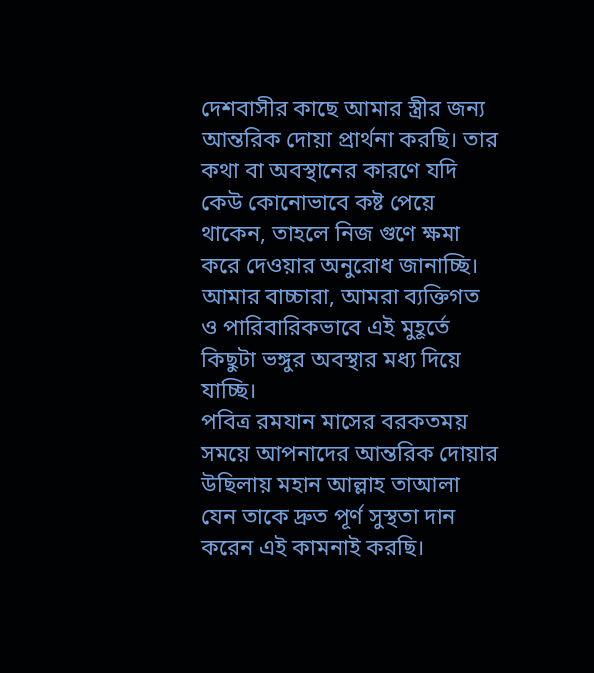দেশবাসীর কাছে আমার স্ত্রীর জন্য আন্তরিক দোয়া প্রার্থনা করছি। তার কথা বা অবস্থানের কারণে যদি কেউ কোনোভাবে কষ্ট পেয়ে থাকেন, তাহলে নিজ গুণে ক্ষমা করে দেওয়ার অনুরোধ জানাচ্ছি। আমার বাচ্চারা, আমরা ব্যক্তিগত ও পারিবারিকভাবে এই মুহূর্তে কিছুটা ভঙ্গুর অবস্থার মধ্য দিয়ে যাচ্ছি।
পবিত্র রমযান মাসের বরকতময় সময়ে আপনাদের আন্তরিক দোয়ার উছিলায় মহান আল্লাহ তাআলা যেন তাকে দ্রুত পূর্ণ সুস্থতা দান করেন এই কামনাই করছি।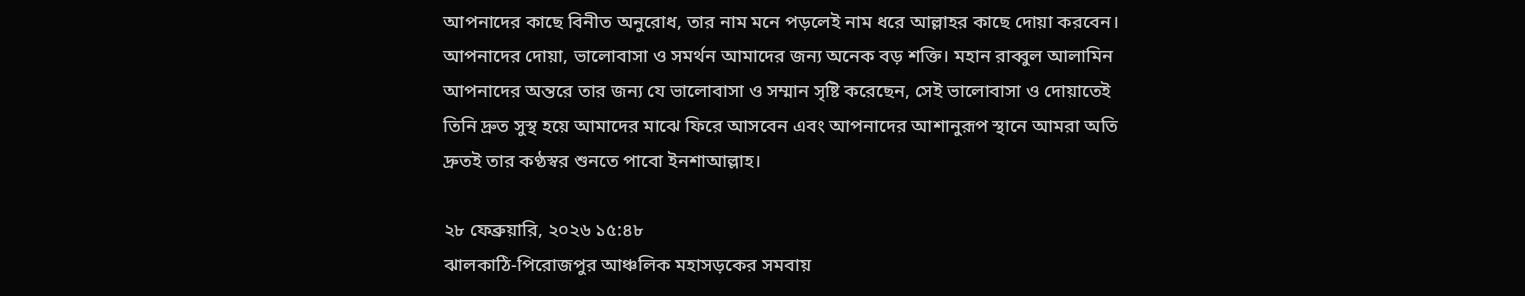আপনাদের কাছে বিনীত অনুরোধ, তার নাম মনে পড়লেই নাম ধরে আল্লাহর কাছে দোয়া করবেন।
আপনাদের দোয়া, ভালোবাসা ও সমর্থন আমাদের জন্য অনেক বড় শক্তি। মহান রাব্বুল আলামিন আপনাদের অন্তরে তার জন্য যে ভালোবাসা ও সম্মান সৃষ্টি করেছেন, সেই ভালোবাসা ও দোয়াতেই তিনি দ্রুত সুস্থ হয়ে আমাদের মাঝে ফিরে আসবেন এবং আপনাদের আশানুরূপ স্থানে আমরা অতি দ্রুতই তার কণ্ঠস্বর শুনতে পাবো ইনশাআল্লাহ।

২৮ ফেব্রুয়ারি, ২০২৬ ১৫:৪৮
ঝালকাঠি-পিরোজপুর আঞ্চলিক মহাসড়কের সমবায়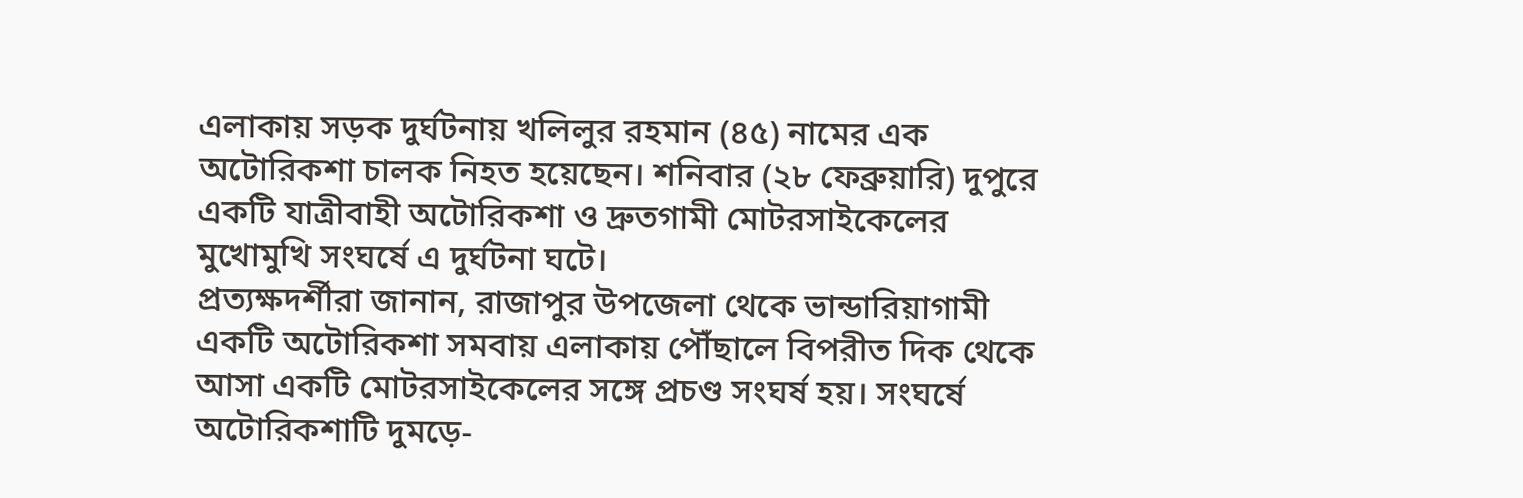এলাকায় সড়ক দুর্ঘটনায় খলিলুর রহমান (৪৫) নামের এক অটোরিকশা চালক নিহত হয়েছেন। শনিবার (২৮ ফেব্রুয়ারি) দুপুরে একটি যাত্রীবাহী অটোরিকশা ও দ্রুতগামী মোটরসাইকেলের মুখোমুখি সংঘর্ষে এ দুর্ঘটনা ঘটে।
প্রত্যক্ষদর্শীরা জানান, রাজাপুর উপজেলা থেকে ভান্ডারিয়াগামী একটি অটোরিকশা সমবায় এলাকায় পৌঁছালে বিপরীত দিক থেকে আসা একটি মোটরসাইকেলের সঙ্গে প্রচণ্ড সংঘর্ষ হয়। সংঘর্ষে অটোরিকশাটি দুমড়ে-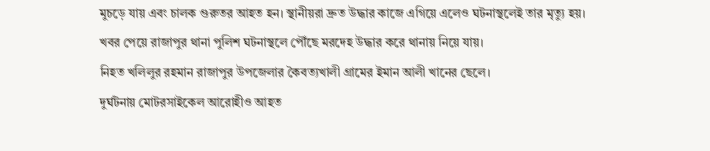মুচড়ে যায় এবং চালক গুরুতর আহত হন। স্থানীয়রা দ্রুত উদ্ধার কাজে এগিয়ে এলেও ঘটনাস্থলেই তার মৃত্যু হয়।
খবর পেয়ে রাজাপুর থানা পুলিশ ঘটনাস্থলে পৌঁছে মরদেহ উদ্ধার করে থানায় নিয়ে যায়।
নিহত খলিলুর রহমান রাজাপুর উপজেলার কৈবত্যখালী গ্রামের ইমান আলী খানের ছেলে।
দুর্ঘটনায় মোটরসাইকেল আরোহীও আহত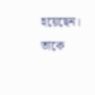হয়েছেন। তাকে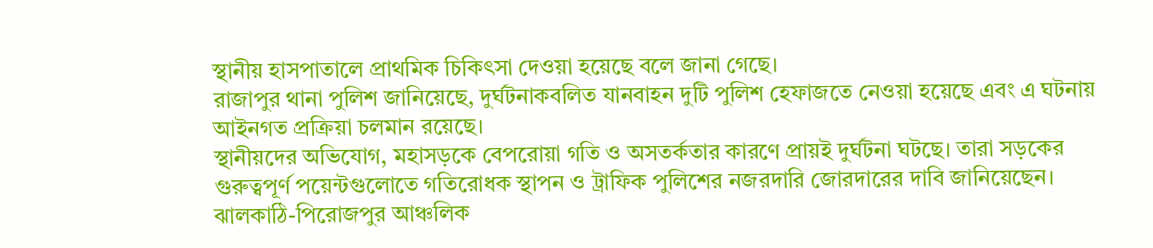স্থানীয় হাসপাতালে প্রাথমিক চিকিৎসা দেওয়া হয়েছে বলে জানা গেছে।
রাজাপুর থানা পুলিশ জানিয়েছে, দুর্ঘটনাকবলিত যানবাহন দুটি পুলিশ হেফাজতে নেওয়া হয়েছে এবং এ ঘটনায় আইনগত প্রক্রিয়া চলমান রয়েছে।
স্থানীয়দের অভিযোগ, মহাসড়কে বেপরোয়া গতি ও অসতর্কতার কারণে প্রায়ই দুর্ঘটনা ঘটছে। তারা সড়কের গুরুত্বপূর্ণ পয়েন্টগুলোতে গতিরোধক স্থাপন ও ট্রাফিক পুলিশের নজরদারি জোরদারের দাবি জানিয়েছেন।
ঝালকাঠি-পিরোজপুর আঞ্চলিক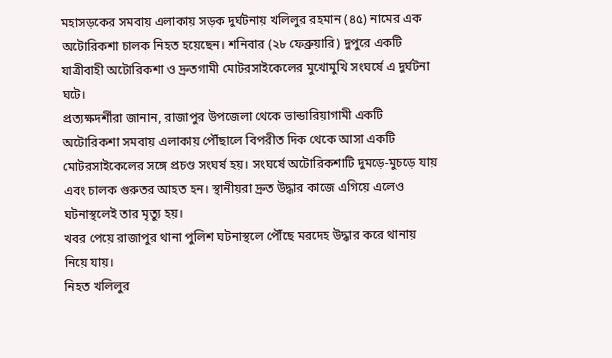মহাসড়কের সমবায় এলাকায় সড়ক দুর্ঘটনায় খলিলুর রহমান (৪৫) নামের এক অটোরিকশা চালক নিহত হয়েছেন। শনিবার (২৮ ফেব্রুয়ারি) দুপুরে একটি যাত্রীবাহী অটোরিকশা ও দ্রুতগামী মোটরসাইকেলের মুখোমুখি সংঘর্ষে এ দুর্ঘটনা ঘটে।
প্রত্যক্ষদর্শীরা জানান, রাজাপুর উপজেলা থেকে ভান্ডারিয়াগামী একটি অটোরিকশা সমবায় এলাকায় পৌঁছালে বিপরীত দিক থেকে আসা একটি মোটরসাইকেলের সঙ্গে প্রচণ্ড সংঘর্ষ হয়। সংঘর্ষে অটোরিকশাটি দুমড়ে-মুচড়ে যায় এবং চালক গুরুতর আহত হন। স্থানীয়রা দ্রুত উদ্ধার কাজে এগিয়ে এলেও ঘটনাস্থলেই তার মৃত্যু হয়।
খবর পেয়ে রাজাপুর থানা পুলিশ ঘটনাস্থলে পৌঁছে মরদেহ উদ্ধার করে থানায় নিয়ে যায়।
নিহত খলিলুর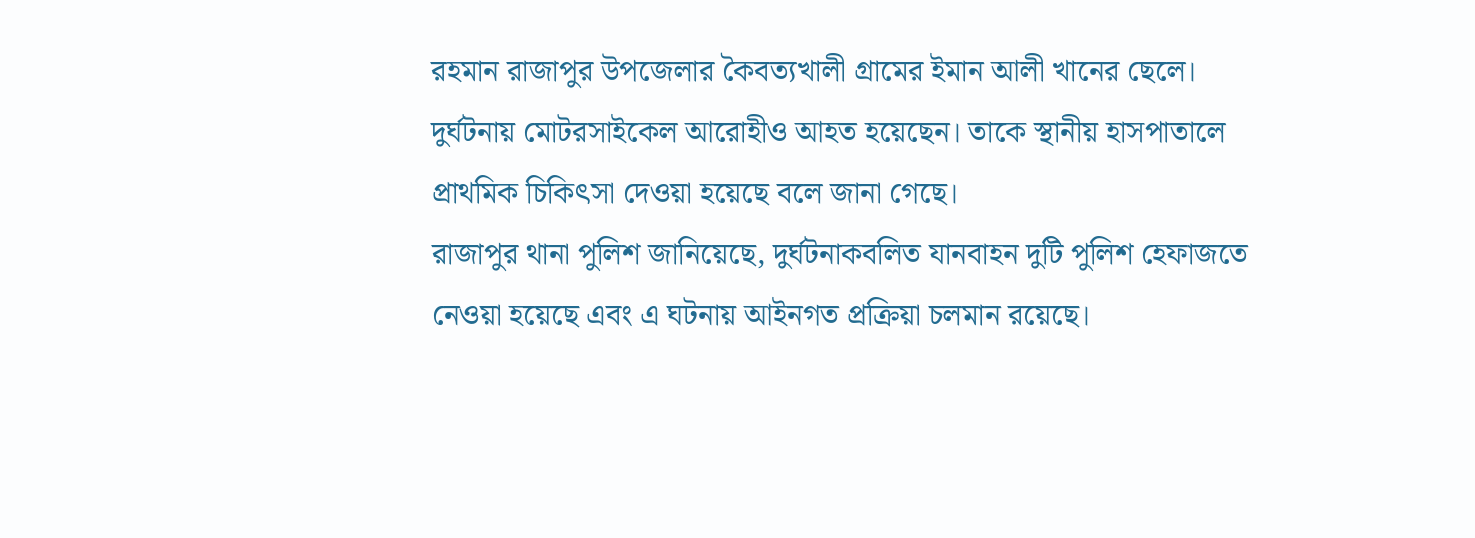রহমান রাজাপুর উপজেলার কৈবত্যখালী গ্রামের ইমান আলী খানের ছেলে।
দুর্ঘটনায় মোটরসাইকেল আরোহীও আহত হয়েছেন। তাকে স্থানীয় হাসপাতালে প্রাথমিক চিকিৎসা দেওয়া হয়েছে বলে জানা গেছে।
রাজাপুর থানা পুলিশ জানিয়েছে, দুর্ঘটনাকবলিত যানবাহন দুটি পুলিশ হেফাজতে নেওয়া হয়েছে এবং এ ঘটনায় আইনগত প্রক্রিয়া চলমান রয়েছে।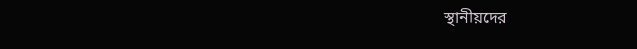স্থানীয়দের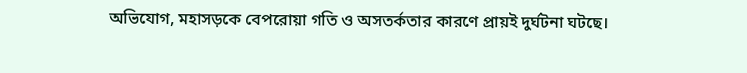অভিযোগ, মহাসড়কে বেপরোয়া গতি ও অসতর্কতার কারণে প্রায়ই দুর্ঘটনা ঘটছে।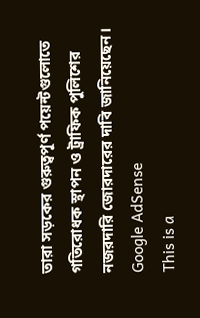তারা সড়কের গুরুত্বপূর্ণ পয়েন্টগুলোতে গতিরোধক স্থাপন ও ট্রাফিক পুলিশের নজরদারি জোরদারের দাবি জানিয়েছেন।
Google AdSense
This is a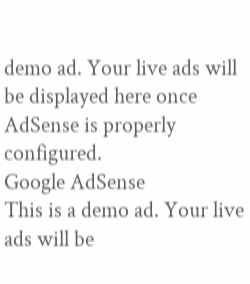demo ad. Your live ads will be displayed here once AdSense is properly configured.
Google AdSense
This is a demo ad. Your live ads will be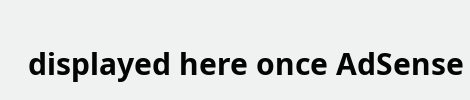displayed here once AdSense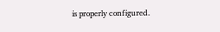is properly configured.